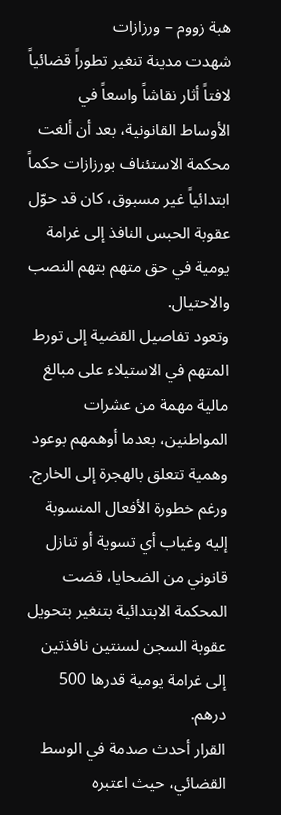هبة زووم – ورزازات
شهدت مدينة تنغير تطوراً قضائياً لافتاً أثار نقاشاً واسعاً في الأوساط القانونية، بعد أن ألغت محكمة الاستئناف بورزازات حكماً ابتدائياً غير مسبوق، كان قد حوّل عقوبة الحبس النافذ إلى غرامة يومية في حق متهم بتهم النصب والاحتيال.
وتعود تفاصيل القضية إلى تورط المتهم في الاستيلاء على مبالغ مالية مهمة من عشرات المواطنين، بعدما أوهمهم بوعود وهمية تتعلق بالهجرة إلى الخارج.
ورغم خطورة الأفعال المنسوبة إليه وغياب أي تسوية أو تنازل قانوني من الضحايا، قضت المحكمة الابتدائية بتنغير بتحويل عقوبة السجن لسنتين نافذتين إلى غرامة يومية قدرها 500 درهم.
القرار أحدث صدمة في الوسط القضائي، حيث اعتبره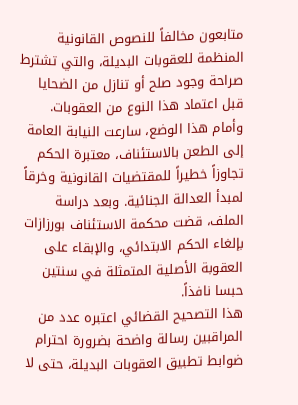متابعون مخالفاً للنصوص القانونية المنظمة للعقوبات البديلة، والتي تشترط صراحة وجود صلح أو تنازل من الضحايا قبل اعتماد هذا النوع من العقوبات.
وأمام هذا الوضع، سارعت النيابة العامة إلى الطعن بالاستئناف، معتبرة الحكم تجاوزاً خطيراً للمقتضيات القانونية وخرقاً لمبدأ العدالة الجنائية. وبعد دراسة الملف، قضت محكمة الاستئناف بورزازات بإلغاء الحكم الابتدائي، والإبقاء على العقوبة الأصلية المتمثلة في سنتين حبسا نافذاً.
هذا التصحيح القضائي اعتبره عدد من المراقبين رسالة واضحة بضرورة احترام ضوابط تطبيق العقوبات البديلة، حتى لا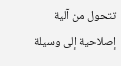تتحول من آلية إصلاحية إلى وسيلة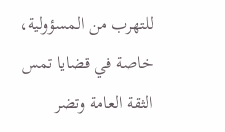للتهرب من المسؤولية، خاصة في قضايا تمس الثقة العامة وتضر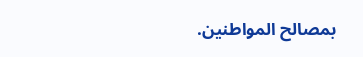بمصالح المواطنين.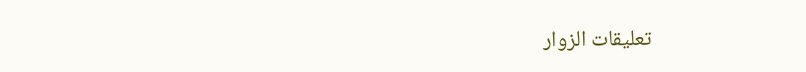تعليقات الزوار